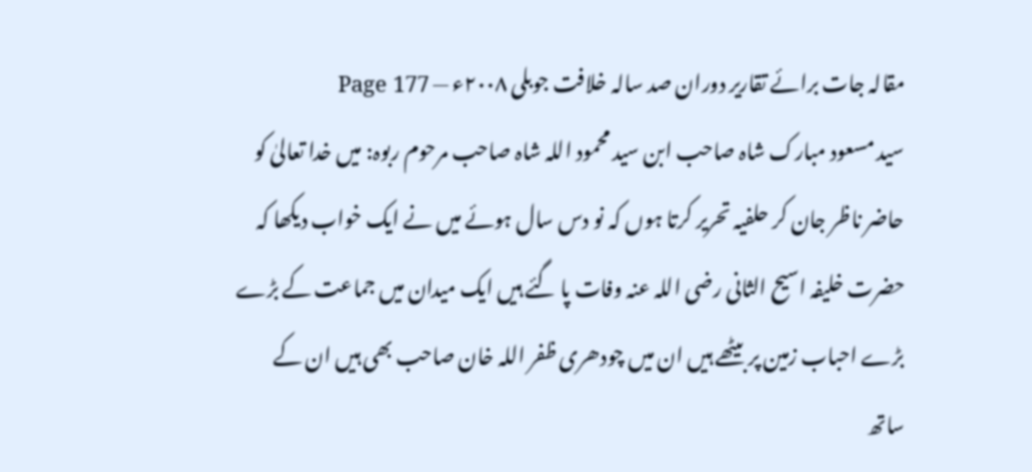مقالہ جات برائے تقاریر دوران صد سالہ خلافت جوبلی ۲۰۰۸ء — Page 177
سید مسعود مبارک شاہ صاحب ابن سید محمود اللہ شاہ صاحب مرحوم ربوہ: میں خدا تعالیٰ کو حاضر ناظر جان کر حلفیہ تحریر کرتا ہوں کہ نو دس سال ہوئے میں نے ایک خواب دیکھا کہ حضرت خلیفہ اسیح الثانی رضی اللہ عنہ وفات پا گئے ہیں ایک میدان میں جماعت کے بڑے بڑے احباب زمین پر بیٹھے ہیں ان میں چودھری ظفر اللہ خان صاحب بھی ہیں ان کے ساتھ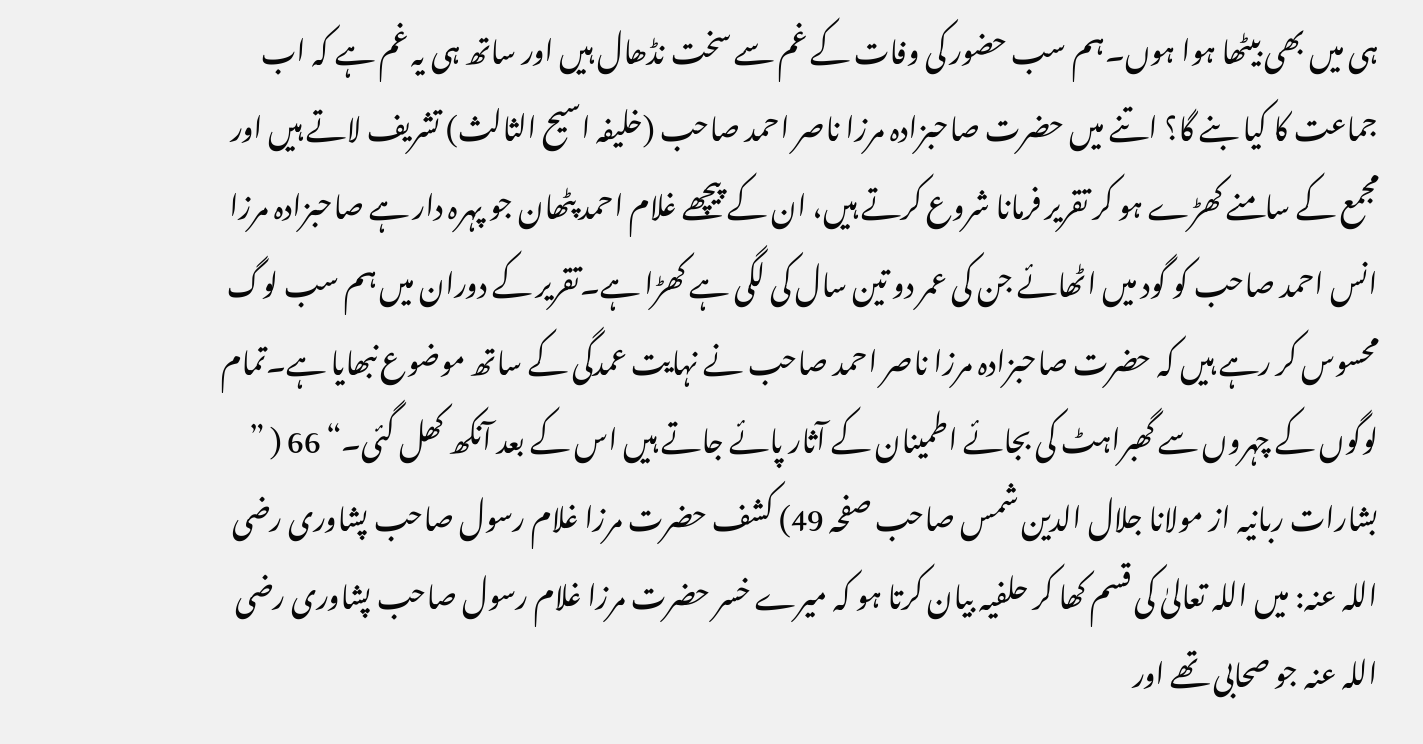ہی میں بھی بیٹھا ہوا ہوں۔ہم سب حضور کی وفات کے غم سے سخت نڈھال ہیں اور ساتھ ہی یہ غم ہے کہ اب جماعت کا کیا بنے گا؟ اتنے میں حضرت صاحبزادہ مرزا ناصر احمد صاحب (خلیفہ اسیح الثالث) تشریف لاتے ہیں اور مجمع کے سامنے کھڑے ہو کر تقریر فرمانا شروع کرتے ہیں، ان کے پیچھے غلام احمد پٹھان جو پہرہ دار ہے صاحبزادہ مرزا انس احمد صاحب کو گود میں اٹھائے جن کی عمر دو تین سال کی لگی ہے کھڑا ہے۔تقریر کے دوران میں ہم سب لوگ محسوس کر رہے ہیں کہ حضرت صاحبزادہ مرزا ناصر احمد صاحب نے نہایت عمدگی کے ساتھ موضوع نبھایا ہے۔تمام لوگوں کے چہروں سے گھبراہٹ کی بجائے اطمینان کے آثار پائے جاتے ہیں اس کے بعد آنکھ کھل گئی۔“ 66 ( ” بشارات ربانیہ از مولانا جلال الدین شمس صاحب صفحہ 49) کشف حضرت مرزا غلام رسول صاحب پشاوری رضی اللہ عنہ: میں اللہ تعالیٰ کی قسم کھا کر حلفیہ بیان کرتا ہو کہ میرے خسر حضرت مرزا غلام رسول صاحب پشاوری رضی اللہ عنہ جو صحابی تھے اور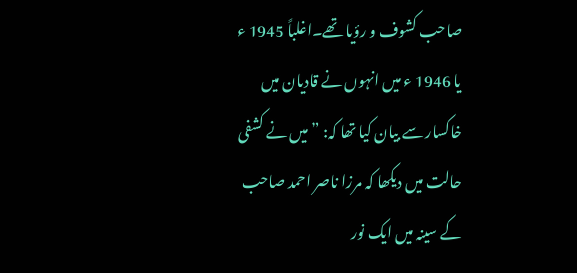صاحب کشوف و رؤیا تھے۔اغلباً 1945 ء یا 1946 ء میں انہوں نے قادیان میں خاکسار سے بیان کیا تھا کہ: ” میں نے کشفی حالت میں دیکھا کہ مرزا ناصر احمد صاحب کے سینہ میں ایک نور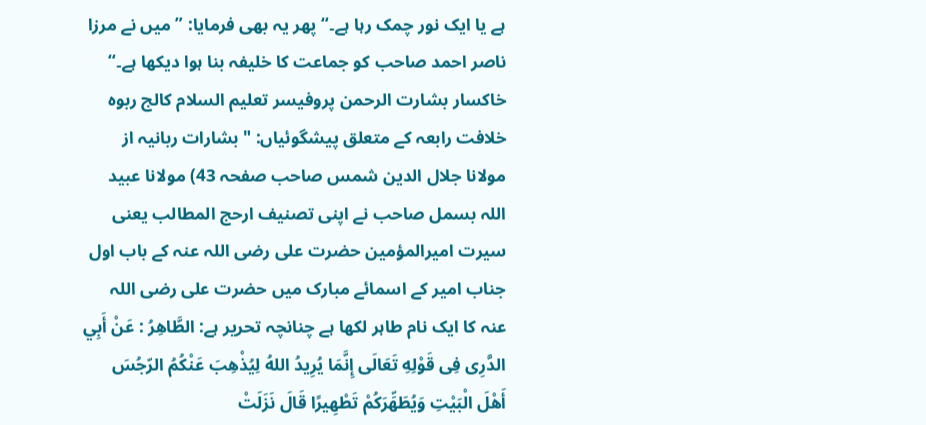ہے یا ایک نور چمک رہا ہے۔“ پھر یہ بھی فرمایا: ” میں نے مرزا ناصر احمد صاحب کو جماعت کا خلیفہ بنا ہوا دیکھا ہے۔“ خاکسار بشارت الرحمن پروفیسر تعلیم السلام کالج ربوہ خلافت رابعہ کے متعلق پیشگوئیاں: " بشارات ربانیہ از مولانا جلال الدین شمس صاحب صفحہ 43) مولانا عبید اللہ بسمل صاحب نے اپنی تصنیف ارحج المطالب یعنی سیرت امیرالمؤمین حضرت علی رضی اللہ عنہ کے باب اول جناب امیر کے اسمائے مبارک میں حضرت علی رضی اللہ عنہ کا ایک نام طاہر لکھا ہے چنانچہ تحریر ہے: الطَّاهِرُ : عَنْ أَبِي الدَّرِى فِى قَوْلِهِ تَعَالَى إِنَّمَا يُرِيدُ اللهُ لِيُذْهِبَ عَنْكُمُ الرّجُسَ أَهْلَ الْبَيْتِ وَيُطَهِّرَكُمْ تَطْهِيرًا قَالَ نَزَلَتْ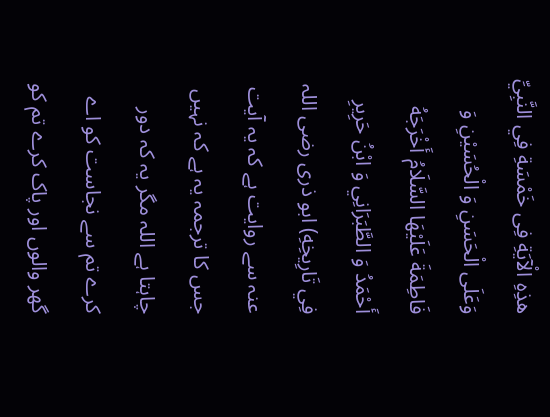هذِهِ الْآيَةِ فِى خَمْسَةِ فِي النَّبِيِّ وَعَلَى الْحَسَنِ وَ الْحُسَيْنِ وَ فَاطِمَةَ عَلَيْهَا السَّلَامُ أَخْرَجَهُ أَحْمَدُ وَ الطَّبَرَانِي وَ ابْنُ حَرِيرِ فِي تَارِيخِهِ) ابو ذری رضی اللہ عنہ سے روایت ہے کہ یہ آیت جس کا ترجمہ یہ ہے کہ نہیں چاہتا ہے اللہ مگر یہ کہ دور کرے تم سے نجاست کو اے گھر والوں اور پاک کرے تم کو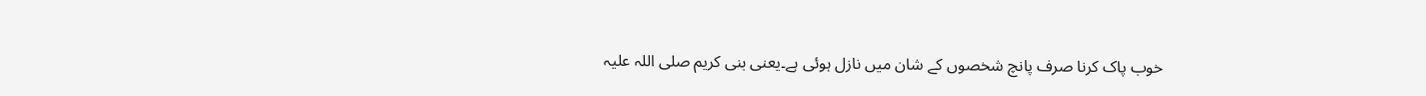خوب پاک کرنا صرف پانچ شخصوں کے شان میں نازل ہوئی ہے۔یعنی بنی کریم صلی اللہ علیہ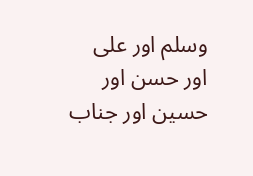وسلم اور علی اور حسن اور حسین اور جناب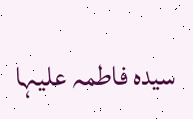سیدہ فاطمہ علیہا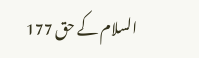السلام کے حق 177